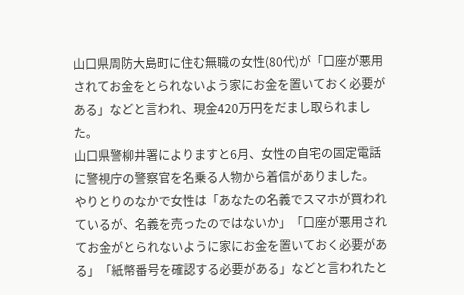山口県周防大島町に住む無職の女性(80代)が「口座が悪用されてお金をとられないよう家にお金を置いておく必要がある」などと言われ、現金420万円をだまし取られました。
山口県警柳井署によりますと6月、女性の自宅の固定電話に警視庁の警察官を名乗る人物から着信がありました。
やりとりのなかで女性は「あなたの名義でスマホが買われているが、名義を売ったのではないか」「口座が悪用されてお金がとられないように家にお金を置いておく必要がある」「紙幣番号を確認する必要がある」などと言われたと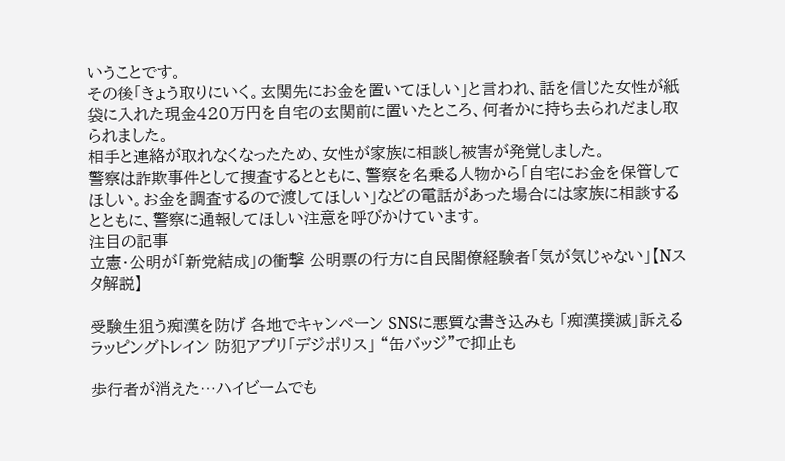いうことです。
その後「きょう取りにいく。玄関先にお金を置いてほしい」と言われ、話を信じた女性が紙袋に入れた現金420万円を自宅の玄関前に置いたところ、何者かに持ち去られだまし取られました。
相手と連絡が取れなくなったため、女性が家族に相談し被害が発覚しました。
警察は詐欺事件として捜査するとともに、警察を名乗る人物から「自宅にお金を保管してほしい。お金を調査するので渡してほしい」などの電話があった場合には家族に相談するとともに、警察に通報してほしい注意を呼びかけています。
注目の記事
立憲・公明が「新党結成」の衝撃 公明票の行方に自民閣僚経験者「気が気じゃない」【Nスタ解説】

受験生狙う痴漢を防げ 各地でキャンペーン SNSに悪質な書き込みも 「痴漢撲滅」訴えるラッピングトレイン 防犯アプリ「デジポリス」 “缶バッジ”で抑止も

歩行者が消えた⋯ハイビームでも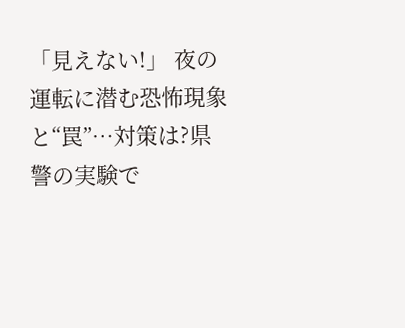「見えない!」 夜の運転に潜む恐怖現象と“罠”⋯対策は?県警の実験で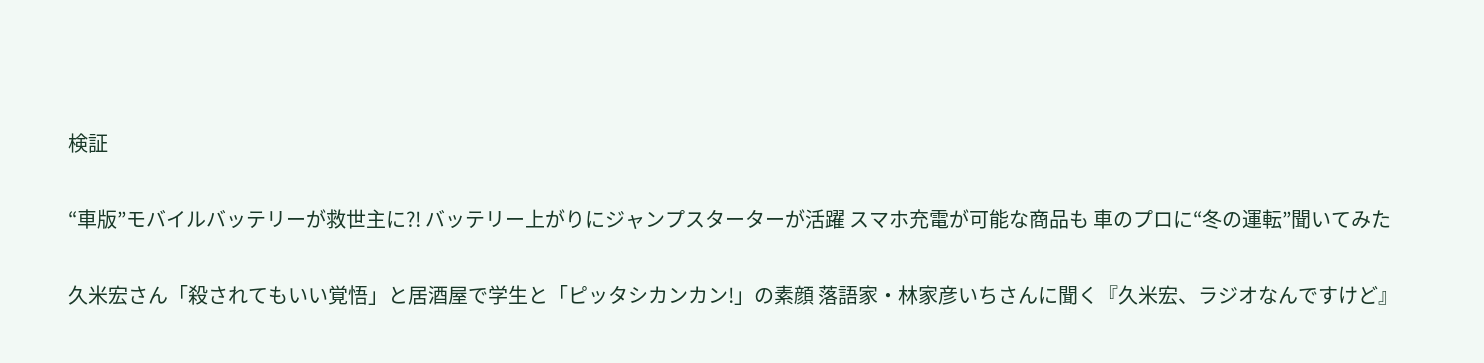検証

“車版”モバイルバッテリーが救世主に?! バッテリー上がりにジャンプスターターが活躍 スマホ充電が可能な商品も 車のプロに“冬の運転”聞いてみた

久米宏さん「殺されてもいい覚悟」と居酒屋で学生と「ピッタシカンカン!」の素顔 落語家・林家彦いちさんに聞く『久米宏、ラジオなんですけど』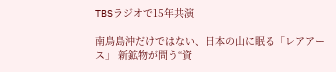TBSラジオで15年共演

南鳥島沖だけではない、日本の山に眠る「レアアース」 新鉱物が問う“資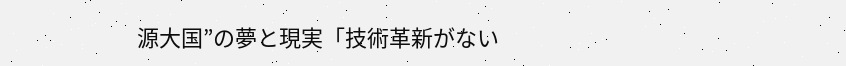源大国”の夢と現実「技術革新がない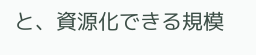と、資源化できる規模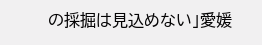の採掘は見込めない」愛媛